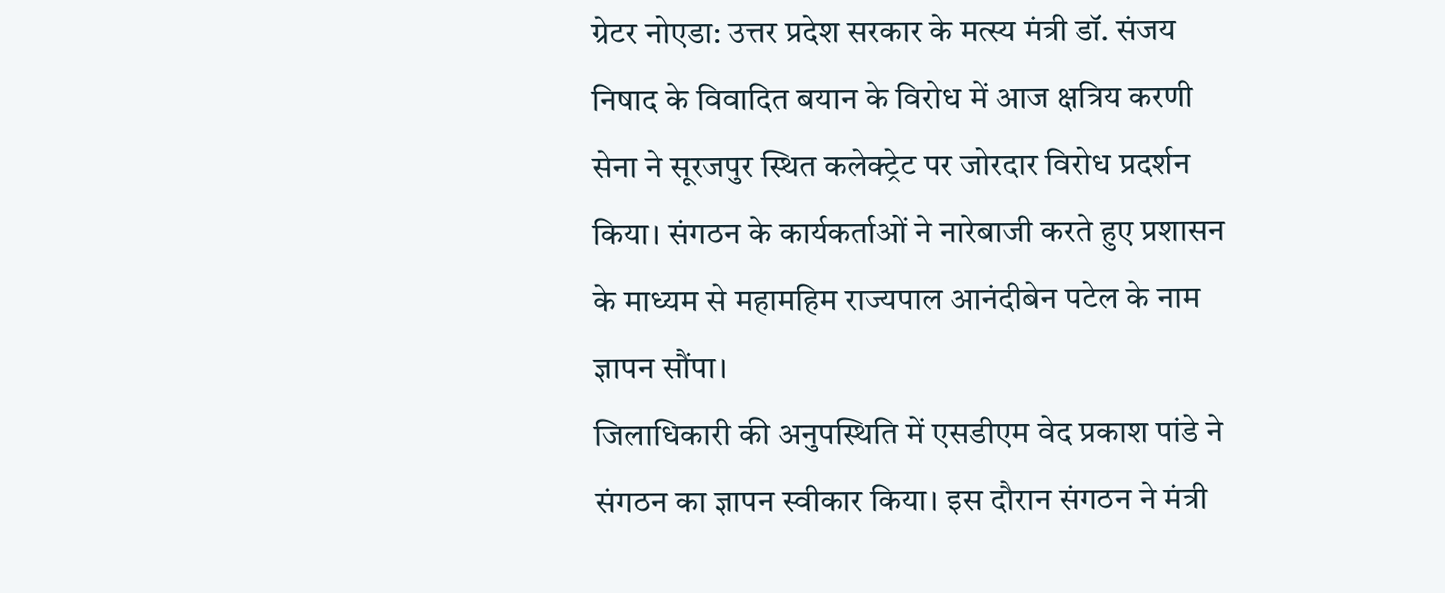ग्रेटर नोएडा: उत्तर प्रदेश सरकार के मत्स्य मंत्री डॉ. संजय निषाद के विवादित बयान के विरोध में आज क्षत्रिय करणी सेना ने सूरजपुर स्थित कलेक्ट्रेट पर जोरदार विरोध प्रदर्शन किया। संगठन के कार्यकर्ताओं ने नारेबाजी करते हुए प्रशासन के माध्यम से महामहिम राज्यपाल आनंदीबेन पटेल के नाम ज्ञापन सौंपा।
जिलाधिकारी की अनुपस्थिति में एसडीएम वेद प्रकाश पांडे ने संगठन का ज्ञापन स्वीकार किया। इस दौरान संगठन ने मंत्री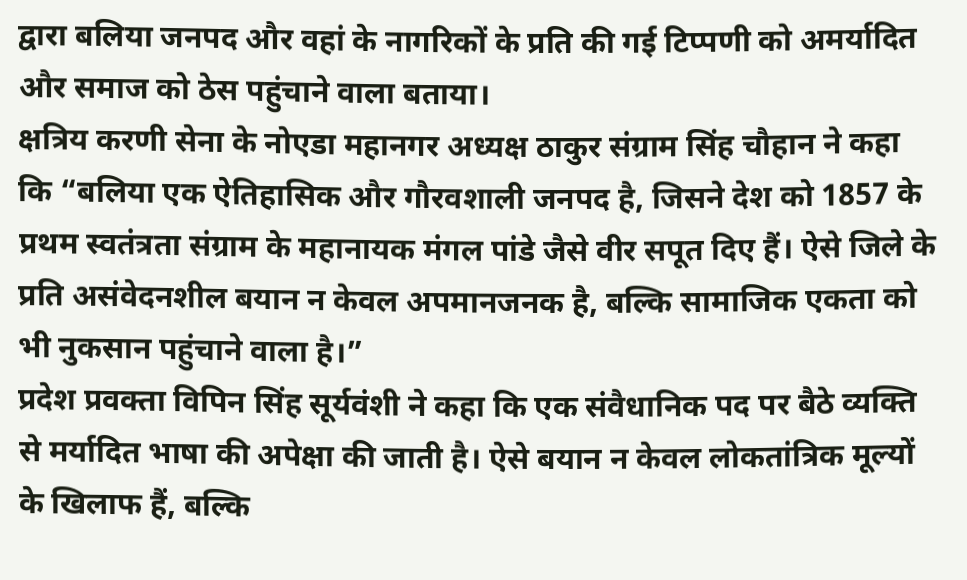द्वारा बलिया जनपद और वहां के नागरिकों के प्रति की गई टिप्पणी को अमर्यादित और समाज को ठेस पहुंचाने वाला बताया।
क्षत्रिय करणी सेना के नोएडा महानगर अध्यक्ष ठाकुर संग्राम सिंह चौहान ने कहा कि “बलिया एक ऐतिहासिक और गौरवशाली जनपद है, जिसने देश को 1857 के प्रथम स्वतंत्रता संग्राम के महानायक मंगल पांडे जैसे वीर सपूत दिए हैं। ऐसे जिले के प्रति असंवेदनशील बयान न केवल अपमानजनक है, बल्कि सामाजिक एकता को भी नुकसान पहुंचाने वाला है।”
प्रदेश प्रवक्ता विपिन सिंह सूर्यवंशी ने कहा कि एक संवैधानिक पद पर बैठे व्यक्ति से मर्यादित भाषा की अपेक्षा की जाती है। ऐसे बयान न केवल लोकतांत्रिक मूल्यों के खिलाफ हैं, बल्कि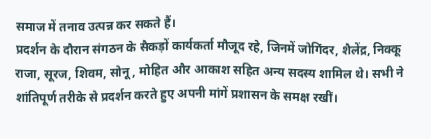समाज में तनाव उत्पन्न कर सकते हैं।
प्रदर्शन के दौरान संगठन के सैकड़ों कार्यकर्ता मौजूद रहे, जिनमें जोगिंदर, शैलेंद्र, निक्कू राजा, सूरज, शिवम, सोनू, मोहित और आकाश सहित अन्य सदस्य शामिल थे। सभी ने शांतिपूर्ण तरीके से प्रदर्शन करते हुए अपनी मांगें प्रशासन के समक्ष रखीं।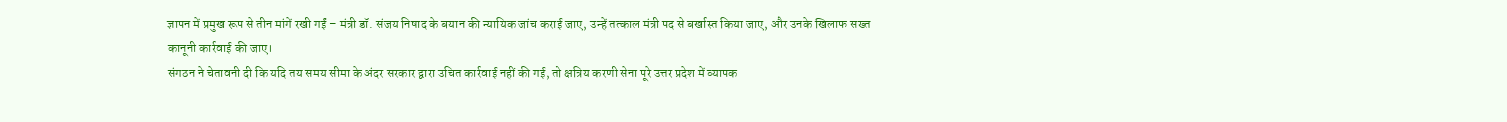ज्ञापन में प्रमुख रूप से तीन मांगें रखी गईं – मंत्री डॉ. संजय निषाद के बयान की न्यायिक जांच कराई जाए, उन्हें तत्काल मंत्री पद से बर्खास्त किया जाए, और उनके खिलाफ सख्त कानूनी कार्रवाई की जाए।
संगठन ने चेतावनी दी कि यदि तय समय सीमा के अंदर सरकार द्वारा उचित कार्रवाई नहीं की गई, तो क्षत्रिय करणी सेना पूरे उत्तर प्रदेश में व्यापक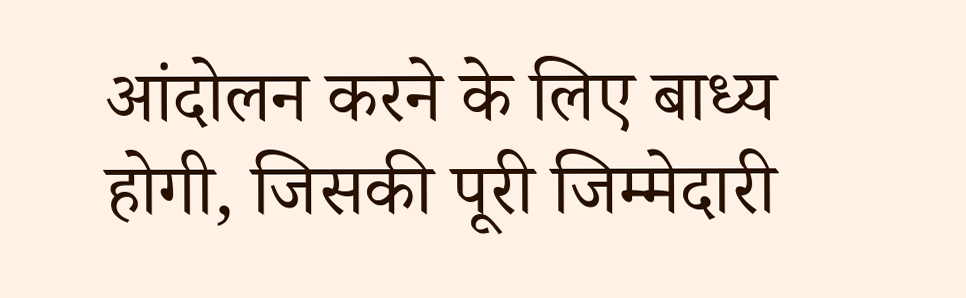आंदोलन करने के लिए बाध्य होगी, जिसकी पूरी जिम्मेदारी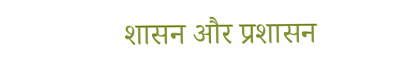शासन और प्रशासन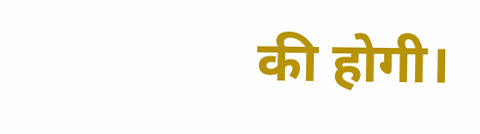की होगी।